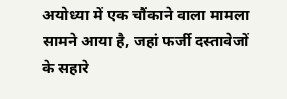अयोध्या में एक चौंकाने वाला मामला सामने आया है, जहां फर्जी दस्तावेजों के सहारे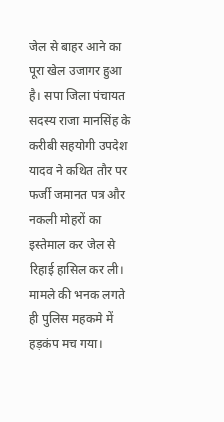जेल से बाहर आने का पूरा खेल उजागर हुआ है। सपा जिला पंचायत सदस्य राजा मानसिंह के करीबी सहयोगी उपदेश यादव ने कथित तौर पर फर्जी जमानत पत्र और नकली मोहरों का इस्तेमाल कर जेल से रिहाई हासिल कर ली।
मामले की भनक लगते ही पुलिस महकमे में हड़कंप मच गया।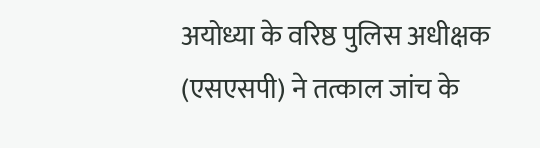अयोध्या के वरिष्ठ पुलिस अधीक्षक (एसएसपी) ने तत्काल जांच के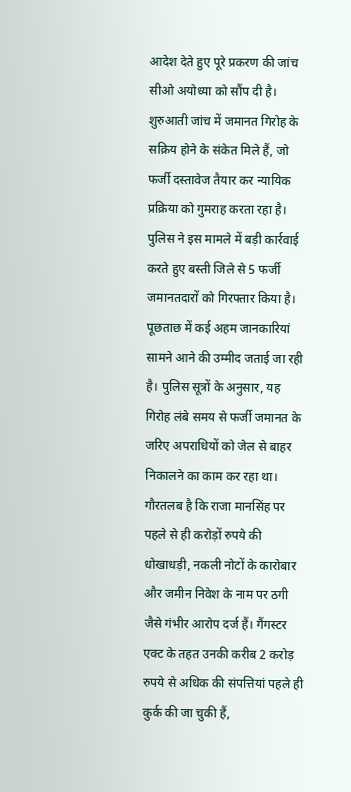आदेश देते हुए पूरे प्रकरण की जांच सीओ अयोध्या को सौंप दी है। शुरुआती जांच में जमानत गिरोह के सक्रिय होने के संकेत मिले हैं, जो फर्जी दस्तावेज तैयार कर न्यायिक प्रक्रिया को गुमराह करता रहा है।
पुलिस ने इस मामले में बड़ी कार्रवाई करते हुए बस्ती जिले से 5 फर्जी जमानतदारों को गिरफ्तार किया है। पूछताछ में कई अहम जानकारियां सामने आने की उम्मीद जताई जा रही है। पुलिस सूत्रों के अनुसार, यह गिरोह लंबे समय से फर्जी जमानत के जरिए अपराधियों को जेल से बाहर निकालने का काम कर रहा था।
गौरतलब है कि राजा मानसिंह पर पहले से ही करोड़ों रुपये की धोखाधड़ी, नकली नोटों के कारोबार और जमीन निवेश के नाम पर ठगी जैसे गंभीर आरोप दर्ज हैं। गैंगस्टर एक्ट के तहत उनकी करीब 2 करोड़ रुपये से अधिक की संपत्तियां पहले ही कुर्क की जा चुकी हैं,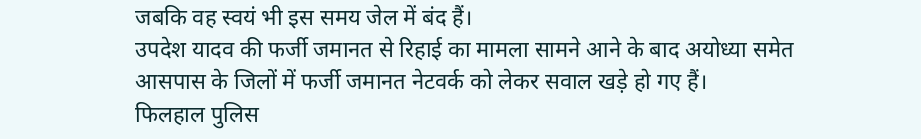जबकि वह स्वयं भी इस समय जेल में बंद हैं।
उपदेश यादव की फर्जी जमानत से रिहाई का मामला सामने आने के बाद अयोध्या समेत आसपास के जिलों में फर्जी जमानत नेटवर्क को लेकर सवाल खड़े हो गए हैं।
फिलहाल पुलिस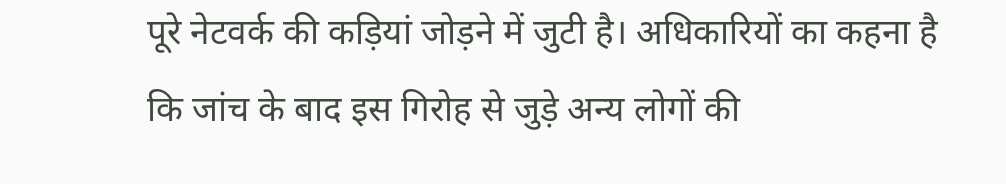पूरे नेटवर्क की कड़ियां जोड़ने में जुटी है। अधिकारियों का कहना है कि जांच के बाद इस गिरोह से जुड़े अन्य लोगों की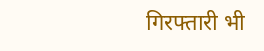गिरफ्तारी भी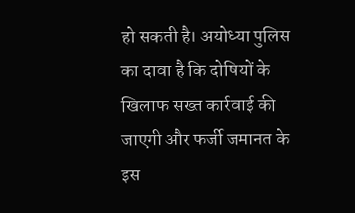हो सकती है। अयोध्या पुलिस का दावा है कि दोषियों के खिलाफ सख्त कार्रवाई की जाएगी और फर्जी जमानत के इस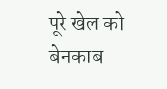पूरे खेल को बेनकाब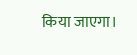किया जाएगा।